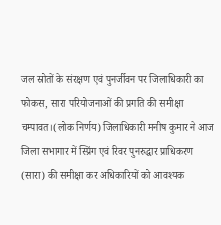जल स्रोतों के संरक्षण एवं पुनर्जीवन पर जिलाधिकारी का फोकस, सारा परियोजनाओं की प्रगति की समीक्षा
चम्पावत।(लोक निर्णय) जिलाधिकारी मनीष कुमार ने आज जिला सभागार में स्प्रिंग एवं रिवर पुनरुद्धार प्राधिकरण (सारा) की समीक्षा कर अधिकारियों को आवश्यक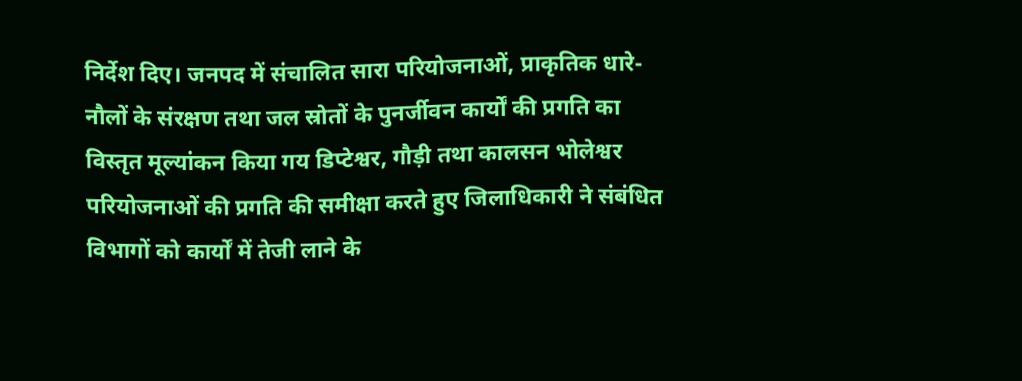निर्देश दिए। जनपद में संचालित सारा परियोजनाओं, प्राकृतिक धारे-नौलों के संरक्षण तथा जल स्रोतों के पुनर्जीवन कार्यों की प्रगति का विस्तृत मूल्यांकन किया गय डिप्टेश्वर, गौड़ी तथा कालसन भोलेश्वर परियोजनाओं की प्रगति की समीक्षा करते हुए जिलाधिकारी ने संबंधित विभागों को कार्यों में तेजी लाने के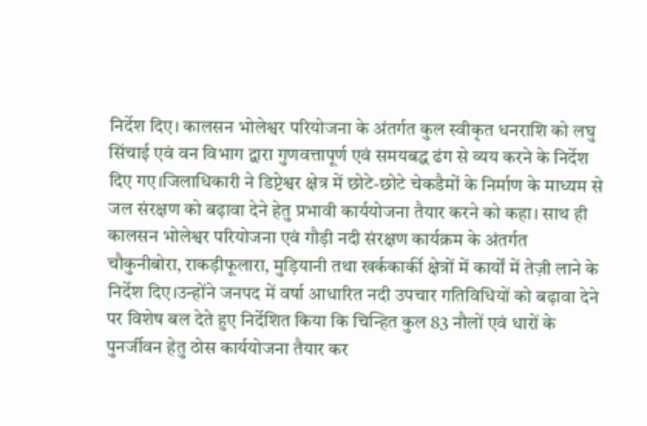निर्देश दिए। कालसन भोलेश्वर परियोजना के अंतर्गत कुल स्वीकृत धनराशि को लघु सिंचाई एवं वन विभाग द्वारा गुणवत्तापूर्ण एवं समयबद्ध ढंग से व्यय करने के निर्देश दिए गए।जिलाधिकारी ने डिप्टेश्वर क्षेत्र में छोटे-छोटे चेकडैमों के निर्माण के माध्यम से जल संरक्षण को बढ़ावा देने हेतु प्रभावी कार्ययोजना तैयार करने को कहा। साथ ही कालसन भोलेश्वर परियोजना एवं गौड़ी नदी संरक्षण कार्यक्रम के अंतर्गत चौकुनीबोरा, राकड़ीफूलारा, मुड़ियानी तथा खर्ककार्की क्षेत्रों में कार्यों में तेज़ी लाने के निर्देश दिए।उन्होंने जनपद में वर्षा आधारित नदी उपचार गतिविधियों को बढ़ावा देने पर विशेष बल देते हुए निर्देशित किया कि चिन्हित कुल 83 नौलों एवं धारों के पुनर्जीवन हेतु ठोस कार्ययोजना तैयार कर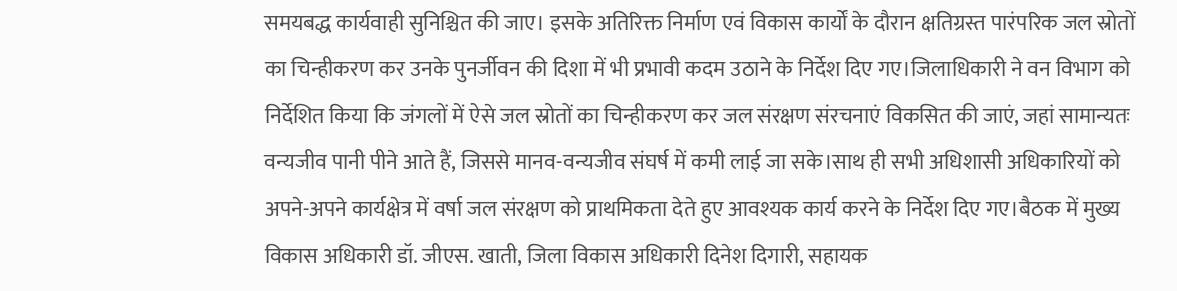समयबद्ध कार्यवाही सुनिश्चित की जाए। इसके अतिरिक्त निर्माण एवं विकास कार्यों के दौरान क्षतिग्रस्त पारंपरिक जल स्रोतों का चिन्हीकरण कर उनके पुनर्जीवन की दिशा में भी प्रभावी कदम उठाने के निर्देश दिए गए।जिलाधिकारी ने वन विभाग को निर्देशित किया कि जंगलों में ऐसे जल स्रोतों का चिन्हीकरण कर जल संरक्षण संरचनाएं विकसित की जाएं, जहां सामान्यतः वन्यजीव पानी पीने आते हैं, जिससे मानव-वन्यजीव संघर्ष में कमी लाई जा सके।साथ ही सभी अधिशासी अधिकारियों को अपने-अपने कार्यक्षेत्र में वर्षा जल संरक्षण को प्राथमिकता देते हुए आवश्यक कार्य करने के निर्देश दिए गए।बैठक में मुख्य विकास अधिकारी डॉ. जीएस. खाती, जिला विकास अधिकारी दिनेश दिगारी, सहायक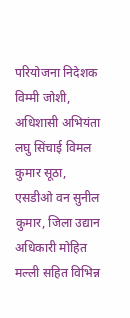परियोजना निदेशक विम्मी जोशी, अधिशासी अभियंता लघु सिंचाई विमल कुमार सूठा, एसडीओ वन सुनील कुमार, जिला उद्यान अधिकारी मोहित मल्ली सहित विभिन्न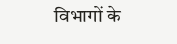विभागों के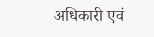अधिकारी एवं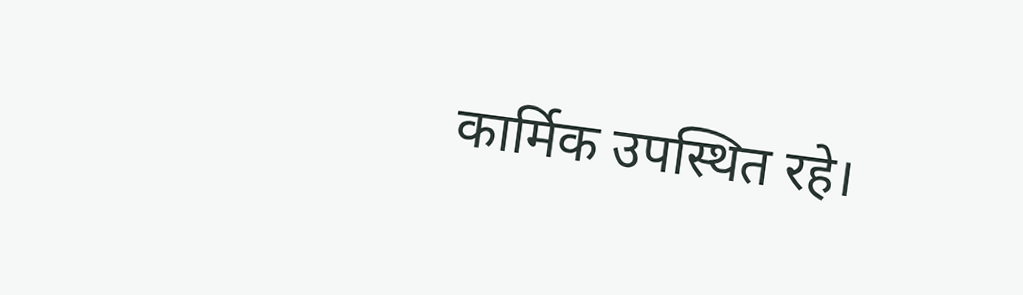कार्मिक उपस्थित रहे।